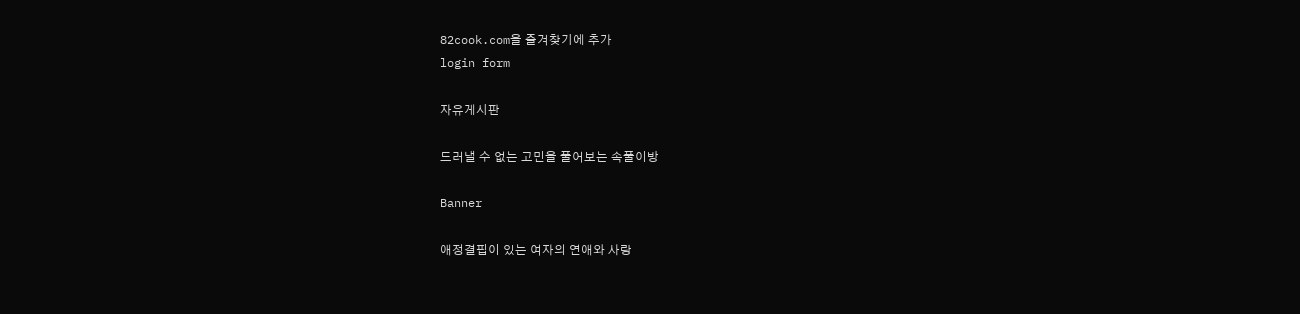82cook.com을 즐겨찾기에 추가
login form

자유게시판

드러낼 수 없는 고민을 풀어보는 속풀이방

Banner

애정결핍이 있는 여자의 연애와 사랑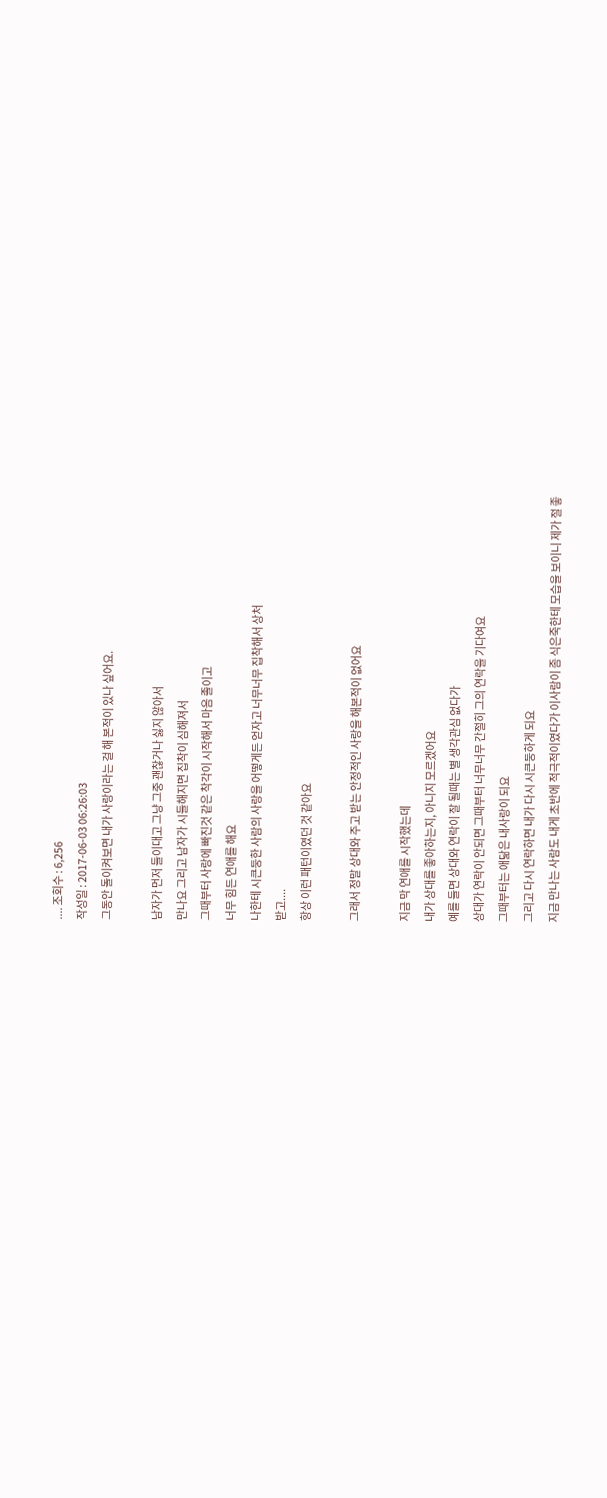.... 조회수 : 6,256
작성일 : 2017-06-03 06:26:03
그동안 돌이켜보면 내가 사랑이라는 걸 해 본적이 있나 싶어요.

남자가 먼저 들이대고 그냥 그중 괜찮거나 싫지 않아서
만나요 그리고 남자가 시들해지면 집착이 심해져서
그때부터 사랑에 빠진것 같은 착각이 시작해서 마음 졸이고
너무 힘든 연애를 해요
나한테 시큰둥한 사람의 사랑을 어떻게든 얻자고 너무너무 집착해서 상처
받고....
항상 이런 패턴이였던 것 같아요

그래서 정말 상대와 주고 받는 안정적인 사랑을 해본적이 없어요

지금 막 연애를 시작했는데
내가 상대를 좋아하는지, 아니지 모르겠어요
예를 들면 상대와 연락이 잘 될때는 별 생각관심 없다가
상대가 연락이 안되면 그때부터 너무너무 간절히 그의 연락을 기다여요
그때부터는 애닮은 내사랑이 되요
그리고 다시 연락하면 내가 다시 시큰둥하게 되요
지금 만나는 사람도 내게 초반에 적극적이였다가 이사람이 좀 식은죽한테 모습을 보이니 제가 절 좋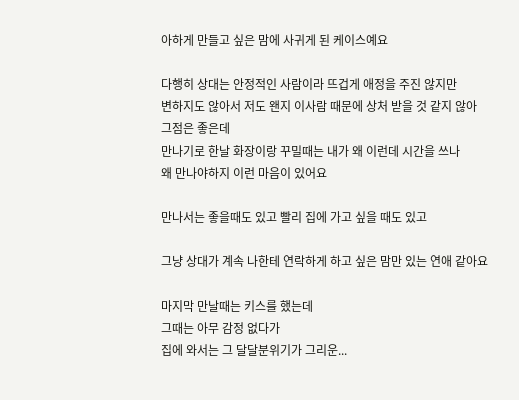아하게 만들고 싶은 맘에 사귀게 된 케이스예요

다행히 상대는 안정적인 사람이라 뜨겁게 애정을 주진 않지만
변하지도 않아서 저도 왠지 이사람 때문에 상처 받을 것 같지 않아
그점은 좋은데
만나기로 한날 화장이랑 꾸밀때는 내가 왜 이런데 시간을 쓰나
왜 만나야하지 이런 마음이 있어요

만나서는 좋을때도 있고 빨리 집에 가고 싶을 때도 있고

그냥 상대가 계속 나한테 연락하게 하고 싶은 맘만 있는 연애 같아요

마지막 만날때는 키스를 했는데
그때는 아무 감정 없다가
집에 와서는 그 달달분위기가 그리운...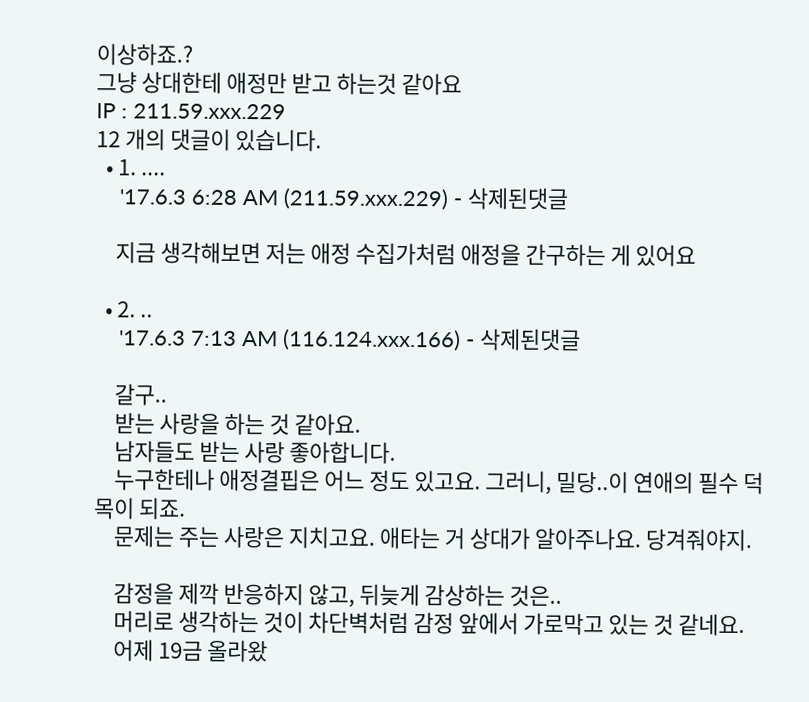이상하죠.?
그냥 상대한테 애정만 받고 하는것 같아요
IP : 211.59.xxx.229
12 개의 댓글이 있습니다.
  • 1. ....
    '17.6.3 6:28 AM (211.59.xxx.229) - 삭제된댓글

    지금 생각해보면 저는 애정 수집가처럼 애정을 간구하는 게 있어요

  • 2. ..
    '17.6.3 7:13 AM (116.124.xxx.166) - 삭제된댓글

    갈구..
    받는 사랑을 하는 것 같아요.
    남자들도 받는 사랑 좋아합니다.
    누구한테나 애정결핍은 어느 정도 있고요. 그러니, 밀당..이 연애의 필수 덕목이 되죠.
    문제는 주는 사랑은 지치고요. 애타는 거 상대가 알아주나요. 당겨줘야지.

    감정을 제깍 반응하지 않고, 뒤늦게 감상하는 것은..
    머리로 생각하는 것이 차단벽처럼 감정 앞에서 가로막고 있는 것 같네요.
    어제 19금 올라왔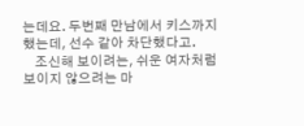는데요. 두번째 만남에서 키스까지 했는데, 선수 같아 차단했다고.
    조신해 보이려는, 쉬운 여자처럼 보이지 않으려는 마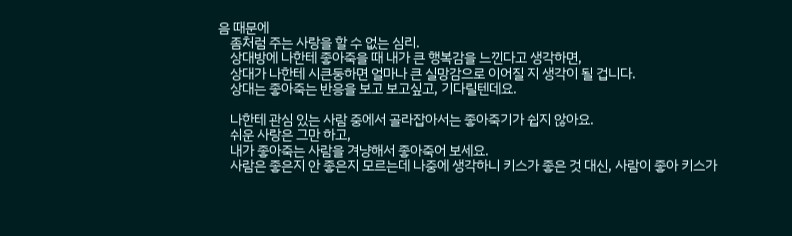음 때문에
    좀처럼 주는 사랑을 할 수 없는 심리.
    상대방에 나한테 좋아죽을 때 내가 큰 행복감을 느낀다고 생각하면,
    상대가 나한테 시큰둥하면 얼마나 큰 실망감으로 이어질 지 생각이 될 겁니다.
    상대는 좋아죽는 반응을 보고 보고싶고, 기다릴텐데요.

    나한테 관심 있는 사람 중에서 골라잡아서는 좋아죽기가 쉽지 않아요.
    쉬운 사랑은 그만 하고,
    내가 좋아죽는 사람을 겨냥해서 좋아죽어 보세요.
    사람은 좋은지 안 좋은지 모르는데 나중에 생각하니 키스가 좋은 것 대신, 사람이 좋아 키스가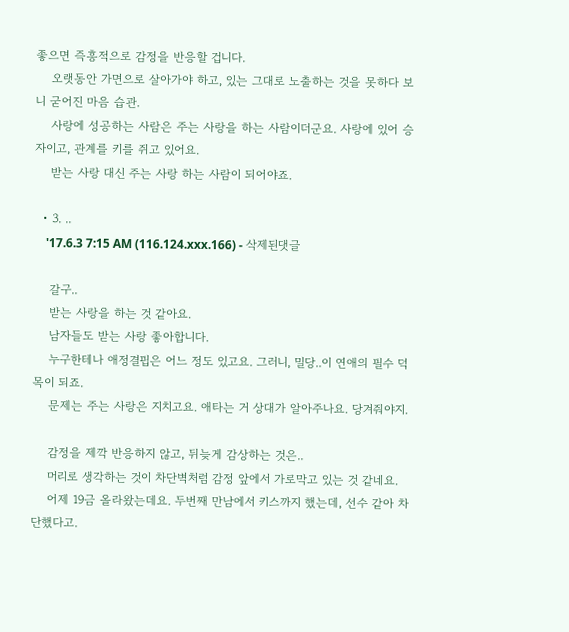좋으면 즉흥적으로 감정을 반응할 겁니다.
    오랫동안 가면으로 살아가야 하고, 있는 그대로 노출하는 것을 못하다 보니 굳어진 마음 습관.
    사랑에 성공하는 사람은 주는 사랑을 하는 사람이더군요. 사랑에 있어 승자이고, 관계를 키를 쥐고 있어요.
    받는 사랑 대신 주는 사랑 하는 사람이 되어야죠.

  • 3. ..
    '17.6.3 7:15 AM (116.124.xxx.166) - 삭제된댓글

    갈구..
    받는 사랑을 하는 것 같아요.
    남자들도 받는 사랑 좋아합니다.
    누구한테나 애정결핍은 어느 정도 있고요. 그러니, 밀당..이 연애의 필수 덕목이 되죠.
    문제는 주는 사랑은 지치고요. 애타는 거 상대가 알아주나요. 당겨줘야지.

    감정을 제깍 반응하지 않고, 뒤늦게 감상하는 것은..
    머리로 생각하는 것이 차단벽처럼 감정 앞에서 가로막고 있는 것 같네요.
    어제 19금 올라왔는데요. 두번째 만남에서 키스까지 했는데, 선수 같아 차단했다고.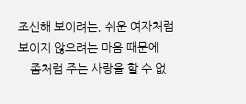조신해 보이려는, 쉬운 여자처럼 보이지 않으려는 마음 때문에
    좀처럼 주는 사랑을 할 수 없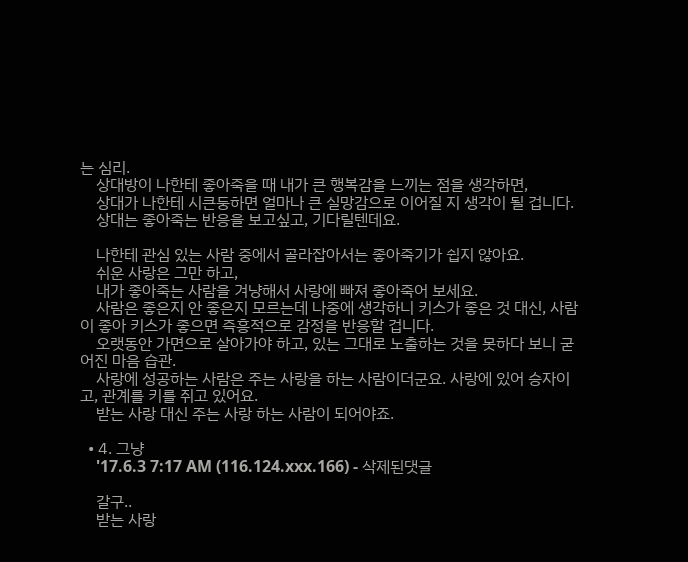는 심리.
    상대방이 나한테 좋아죽을 때 내가 큰 행복감을 느끼는 점을 생각하면,
    상대가 나한테 시큰둥하면 얼마나 큰 실망감으로 이어질 지 생각이 될 겁니다.
    상대는 좋아죽는 반응을 보고싶고, 기다릴텐데요.

    나한테 관심 있는 사람 중에서 골라잡아서는 좋아죽기가 쉽지 않아요.
    쉬운 사랑은 그만 하고,
    내가 좋아죽는 사람을 겨냥해서 사랑에 빠져 좋아죽어 보세요.
    사람은 좋은지 안 좋은지 모르는데 나중에 생각하니 키스가 좋은 것 대신, 사람이 좋아 키스가 좋으면 즉흥적으로 감정을 반응할 겁니다.
    오랫동안 가면으로 살아가야 하고, 있는 그대로 노출하는 것을 못하다 보니 굳어진 마음 습관.
    사랑에 성공하는 사람은 주는 사랑을 하는 사람이더군요. 사랑에 있어 승자이고, 관계를 키를 쥐고 있어요.
    받는 사랑 대신 주는 사랑 하는 사람이 되어야죠.

  • 4. 그냥
    '17.6.3 7:17 AM (116.124.xxx.166) - 삭제된댓글

    갈구..
    받는 사랑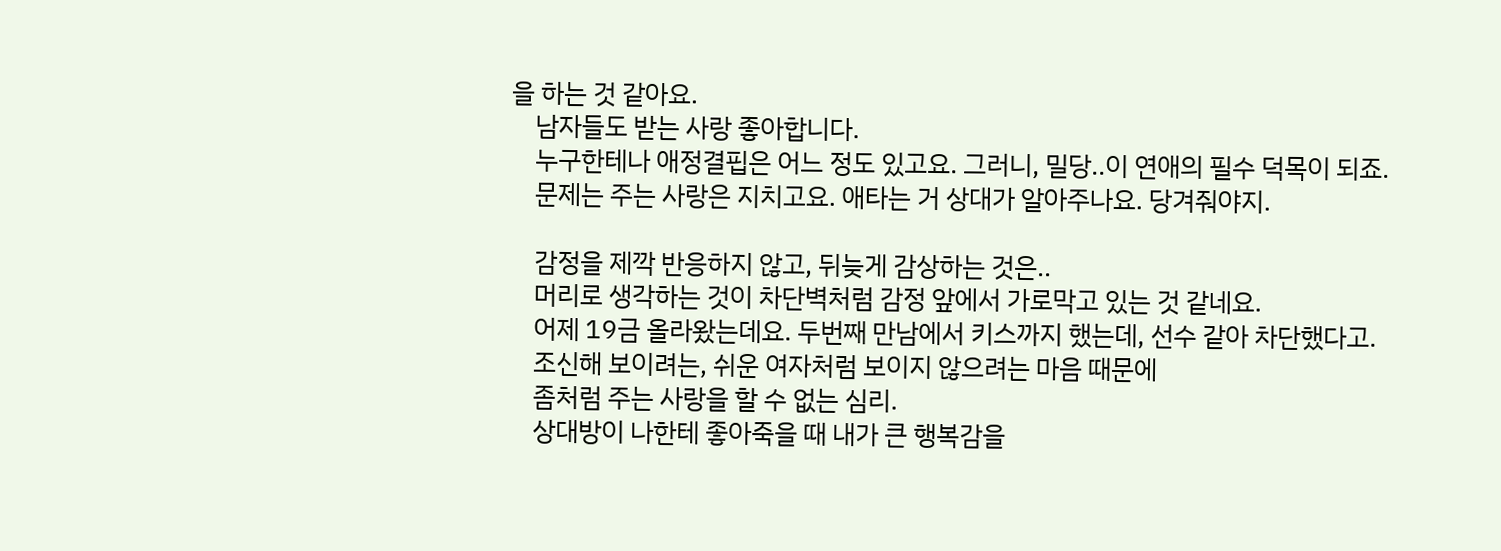을 하는 것 같아요.
    남자들도 받는 사랑 좋아합니다.
    누구한테나 애정결핍은 어느 정도 있고요. 그러니, 밀당..이 연애의 필수 덕목이 되죠.
    문제는 주는 사랑은 지치고요. 애타는 거 상대가 알아주나요. 당겨줘야지.

    감정을 제깍 반응하지 않고, 뒤늦게 감상하는 것은..
    머리로 생각하는 것이 차단벽처럼 감정 앞에서 가로막고 있는 것 같네요.
    어제 19금 올라왔는데요. 두번째 만남에서 키스까지 했는데, 선수 같아 차단했다고.
    조신해 보이려는, 쉬운 여자처럼 보이지 않으려는 마음 때문에
    좀처럼 주는 사랑을 할 수 없는 심리.
    상대방이 나한테 좋아죽을 때 내가 큰 행복감을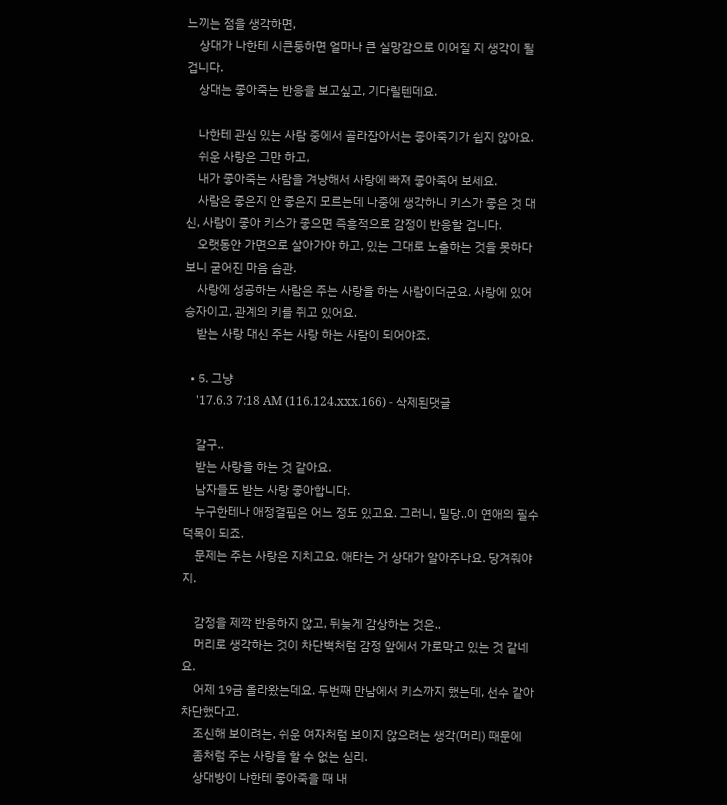느끼는 점을 생각하면,
    상대가 나한테 시큰둥하면 얼마나 큰 실망감으로 이어질 지 생각이 될 겁니다.
    상대는 좋아죽는 반응을 보고싶고, 기다릴텐데요.

    나한테 관심 있는 사람 중에서 골라잡아서는 좋아죽기가 쉽지 않아요.
    쉬운 사랑은 그만 하고,
    내가 좋아죽는 사람을 겨냥해서 사랑에 빠져 좋아죽어 보세요.
    사람은 좋은지 안 좋은지 모르는데 나중에 생각하니 키스가 좋은 것 대신, 사람이 좋아 키스가 좋으면 즉흥적으로 감정이 반응할 겁니다.
    오랫동안 가면으로 살아가야 하고, 있는 그대로 노출하는 것을 못하다 보니 굳어진 마음 습관.
    사랑에 성공하는 사람은 주는 사랑을 하는 사람이더군요. 사랑에 있어 승자이고, 관계의 키를 쥐고 있어요.
    받는 사랑 대신 주는 사랑 하는 사람이 되어야죠.

  • 5. 그냥
    '17.6.3 7:18 AM (116.124.xxx.166) - 삭제된댓글

    갈구..
    받는 사랑을 하는 것 같아요.
    남자들도 받는 사랑 좋아합니다.
    누구한테나 애정결핍은 어느 정도 있고요. 그러니, 밀당..이 연애의 필수 덕목이 되죠.
    문제는 주는 사랑은 지치고요. 애타는 거 상대가 알아주나요. 당겨줘야지.

    감정을 제깍 반응하지 않고, 뒤늦게 감상하는 것은..
    머리로 생각하는 것이 차단벽처럼 감정 앞에서 가로막고 있는 것 같네요.
    어제 19금 올라왔는데요. 두번째 만남에서 키스까지 했는데, 선수 같아 차단했다고.
    조신해 보이려는, 쉬운 여자처럼 보이지 않으려는 생각(머리) 때문에
    좀처럼 주는 사랑을 할 수 없는 심리.
    상대방이 나한테 좋아죽을 때 내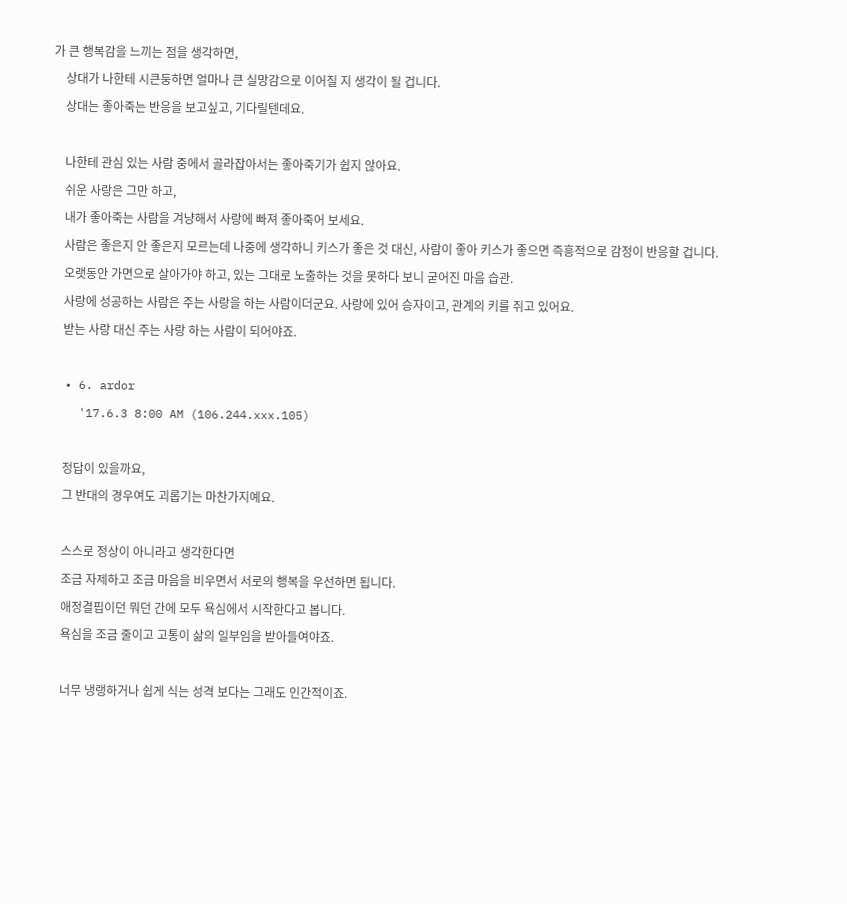가 큰 행복감을 느끼는 점을 생각하면,
    상대가 나한테 시큰둥하면 얼마나 큰 실망감으로 이어질 지 생각이 될 겁니다.
    상대는 좋아죽는 반응을 보고싶고, 기다릴텐데요.

    나한테 관심 있는 사람 중에서 골라잡아서는 좋아죽기가 쉽지 않아요.
    쉬운 사랑은 그만 하고,
    내가 좋아죽는 사람을 겨냥해서 사랑에 빠져 좋아죽어 보세요.
    사람은 좋은지 안 좋은지 모르는데 나중에 생각하니 키스가 좋은 것 대신, 사람이 좋아 키스가 좋으면 즉흥적으로 감정이 반응할 겁니다.
    오랫동안 가면으로 살아가야 하고, 있는 그대로 노출하는 것을 못하다 보니 굳어진 마음 습관.
    사랑에 성공하는 사람은 주는 사랑을 하는 사람이더군요. 사랑에 있어 승자이고, 관계의 키를 쥐고 있어요.
    받는 사랑 대신 주는 사랑 하는 사람이 되어야죠.

  • 6. ardor
    '17.6.3 8:00 AM (106.244.xxx.105)

    정답이 있을까요,
    그 반대의 경우여도 괴롭기는 마찬가지예요.

    스스로 정상이 아니라고 생각한다면
    조금 자제하고 조금 마음을 비우면서 서로의 행복을 우선하면 됩니다.
    애정결핍이던 뭐던 간에 모두 욕심에서 시작한다고 봅니다.
    욕심을 조금 줄이고 고통이 삶의 일부임을 받아들여야죠.

    너무 냉랭하거나 쉽게 식는 성격 보다는 그래도 인간적이죠.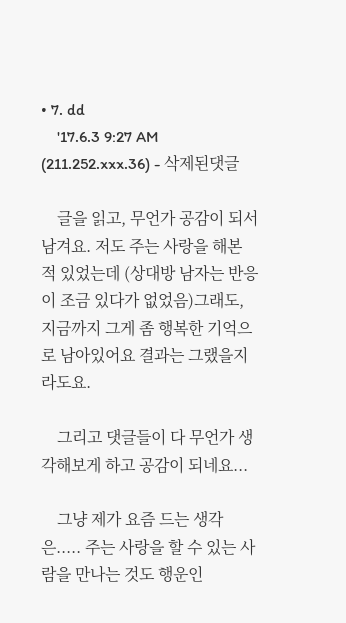• 7. dd
    '17.6.3 9:27 AM (211.252.xxx.36) - 삭제된댓글

    글을 읽고, 무언가 공감이 되서 남겨요. 저도 주는 사랑을 해본 적 있었는데 (상대방 남자는 반응이 조금 있다가 없었음)그래도, 지금까지 그게 좀 행복한 기억으로 남아있어요 결과는 그랬을지라도요.

    그리고 댓글들이 다 무언가 생각해보게 하고 공감이 되네요...

    그냥 제가 요즘 드는 생각은..... 주는 사랑을 할 수 있는 사람을 만나는 것도 행운인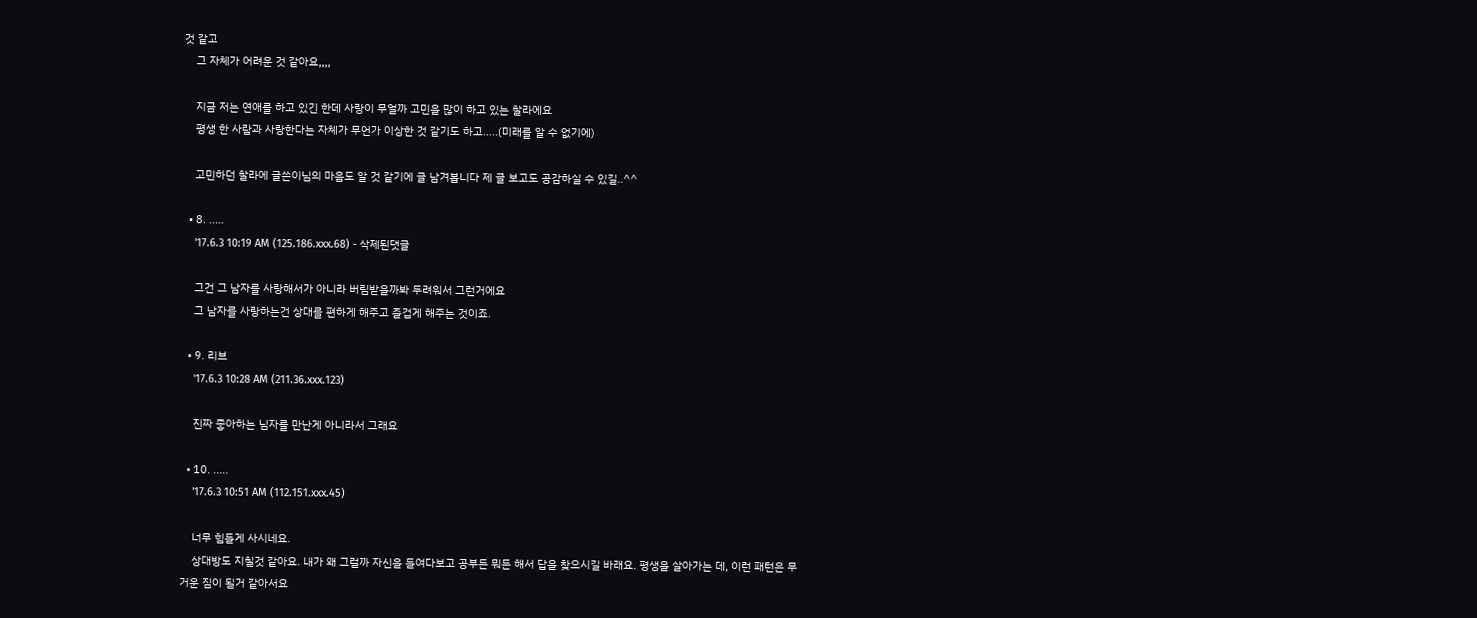것 같고
    그 자체가 어려운 것 같아요,,,,

    지금 저는 연애를 하고 있긴 한데 사랑이 무얼까 고민을 많이 하고 있는 찰라에요
    평생 한 사람과 사랑한다는 자체가 무언가 이상한 것 같기도 하고.....(미래를 알 수 없기에)

    고민하던 찰라에 글쓴이님의 마음도 알 것 같기에 글 남겨봅니다 제 글 보고도 공감하실 수 있길..^^

  • 8. .....
    '17.6.3 10:19 AM (125.186.xxx.68) - 삭제된댓글

    그건 그 남자를 사랑해서가 아니라 버림받을까봐 두려워서 그런거에요
    그 남자를 사랑하는건 상대를 편하게 해주고 즐겁게 해주는 것이죠.

  • 9. 리브
    '17.6.3 10:28 AM (211.36.xxx.123)

    진짜 좋아하는 님자를 만난게 아니라서 그래요

  • 10. .....
    '17.6.3 10:51 AM (112.151.xxx.45)

    너무 힘들게 사시네요.
    상대방도 지칠것 같아요. 내가 왜 그럴까 자신을 들여다보고 공부든 뭐든 해서 답을 찾으시길 바래요. 평생을 살아가는 데, 이런 패턴은 무거운 짐이 될거 같아서요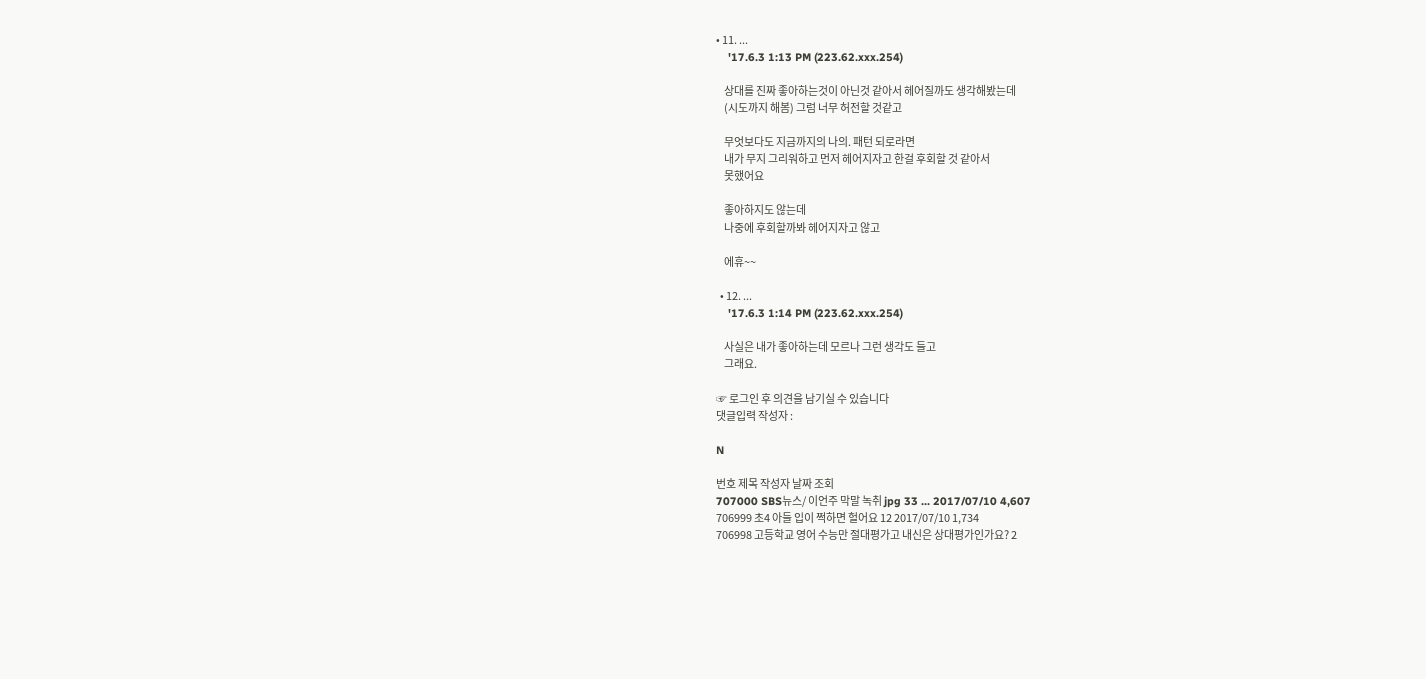• 11. ...
    '17.6.3 1:13 PM (223.62.xxx.254)

    상대를 진짜 좋아하는것이 아닌것 같아서 헤어질까도 생각해봤는데
    (시도까지 해봄) 그럼 너무 허전할 것같고

    무엇보다도 지금까지의 나의. 패턴 되로라면
    내가 무지 그리워하고 먼저 헤어지자고 한걸 후회할 것 같아서
    못했어요

    좋아하지도 않는데
    나중에 후회할까봐 헤어지자고 않고

    에휴~~

  • 12. ...
    '17.6.3 1:14 PM (223.62.xxx.254)

    사실은 내가 좋아하는데 모르나 그런 생각도 들고
    그래요.

☞ 로그인 후 의견을 남기실 수 있습니다
댓글입력 작성자 :

N

번호 제목 작성자 날짜 조회
707000 SBS뉴스/ 이언주 막말 녹취 jpg 33 ... 2017/07/10 4,607
706999 초4 아들 입이 쩍하면 헐어요 12 2017/07/10 1,734
706998 고등학교 영어 수능만 절대평가고 내신은 상대평가인가요? 2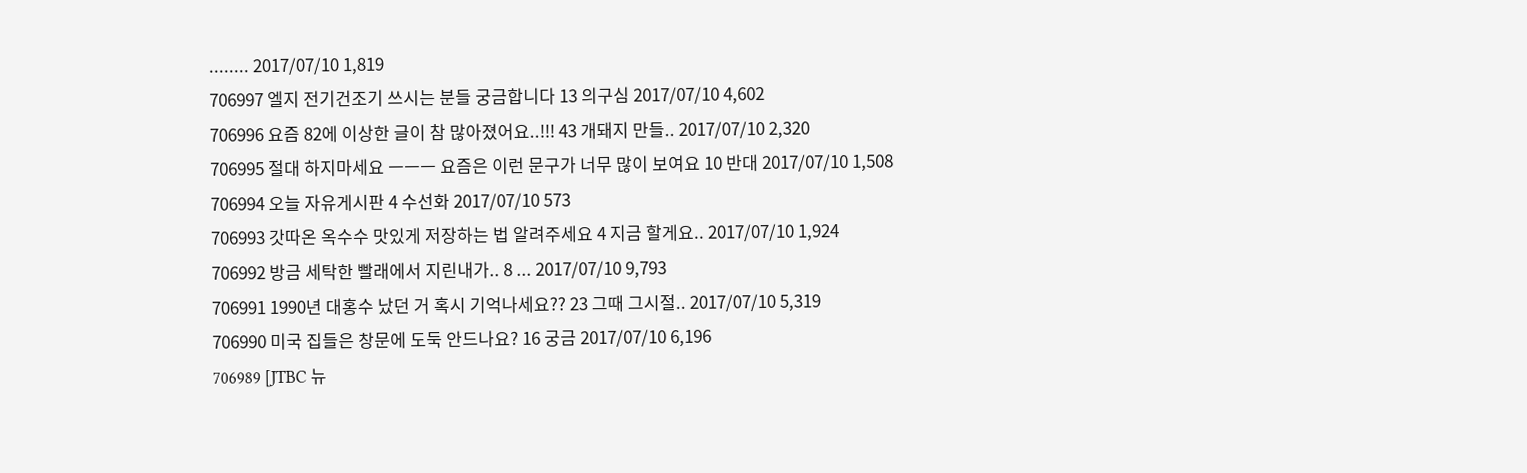........ 2017/07/10 1,819
706997 엘지 전기건조기 쓰시는 분들 궁금합니다 13 의구심 2017/07/10 4,602
706996 요즘 82에 이상한 글이 참 많아졌어요..!!! 43 개돼지 만들.. 2017/07/10 2,320
706995 절대 하지마세요 ㅡㅡㅡ 요즘은 이런 문구가 너무 많이 보여요 10 반대 2017/07/10 1,508
706994 오늘 자유게시판 4 수선화 2017/07/10 573
706993 갓따온 옥수수 맛있게 저장하는 법 알려주세요 4 지금 할게요.. 2017/07/10 1,924
706992 방금 세탁한 빨래에서 지린내가.. 8 ... 2017/07/10 9,793
706991 1990년 대홍수 났던 거 혹시 기억나세요?? 23 그때 그시절.. 2017/07/10 5,319
706990 미국 집들은 창문에 도둑 안드나요? 16 궁금 2017/07/10 6,196
706989 [JTBC 뉴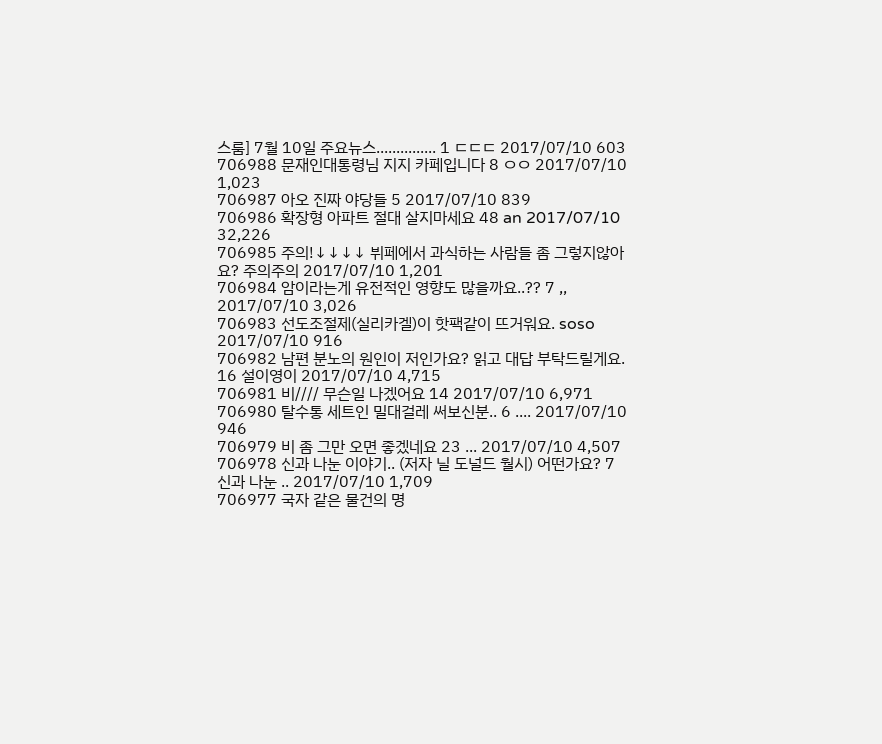스룸] 7월 10일 주요뉴스............... 1 ㄷㄷㄷ 2017/07/10 603
706988 문재인대통령님 지지 카페입니다 8 ㅇㅇ 2017/07/10 1,023
706987 아오 진짜 야당들 5 2017/07/10 839
706986 확장형 아파트 절대 살지마세요 48 an 2017/07/10 32,226
706985 주의!↓↓↓↓ 뷔페에서 과식하는 사람들 좀 그렇지않아요? 주의주의 2017/07/10 1,201
706984 암이라는게 유전적인 영향도 많을까요..?? 7 ,, 2017/07/10 3,026
706983 선도조절제(실리카겔)이 핫팩같이 뜨거워요. soso 2017/07/10 916
706982 남편 분노의 원인이 저인가요? 읽고 대답 부탁드릴게요. 16 설이영이 2017/07/10 4,715
706981 비//// 무슨일 나겠어요 14 2017/07/10 6,971
706980 탈수통 세트인 밀대걸레 써보신분.. 6 .... 2017/07/10 946
706979 비 좀 그만 오면 좋겠네요 23 ... 2017/07/10 4,507
706978 신과 나눈 이야기.. (저자 닐 도널드 월시) 어떤가요? 7 신과 나눈 .. 2017/07/10 1,709
706977 국자 같은 물건의 명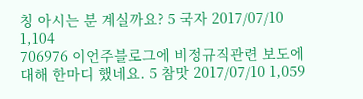칭 아시는 분 계실까요? 5 국자 2017/07/10 1,104
706976 이언주블로그에 비정규직관련 보도에 대해 한마디 했네요. 5 참맛 2017/07/10 1,059